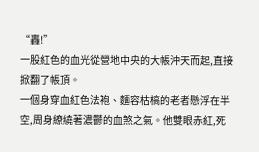“轟!”
一股紅色的血光從營地中央的大帳沖天而起,直接掀翻了帳頂。
一個身穿血紅色法袍、麵容枯槁的老者懸浮在半空,周身繚繞著濃鬱的血煞之氣。他雙眼赤紅,死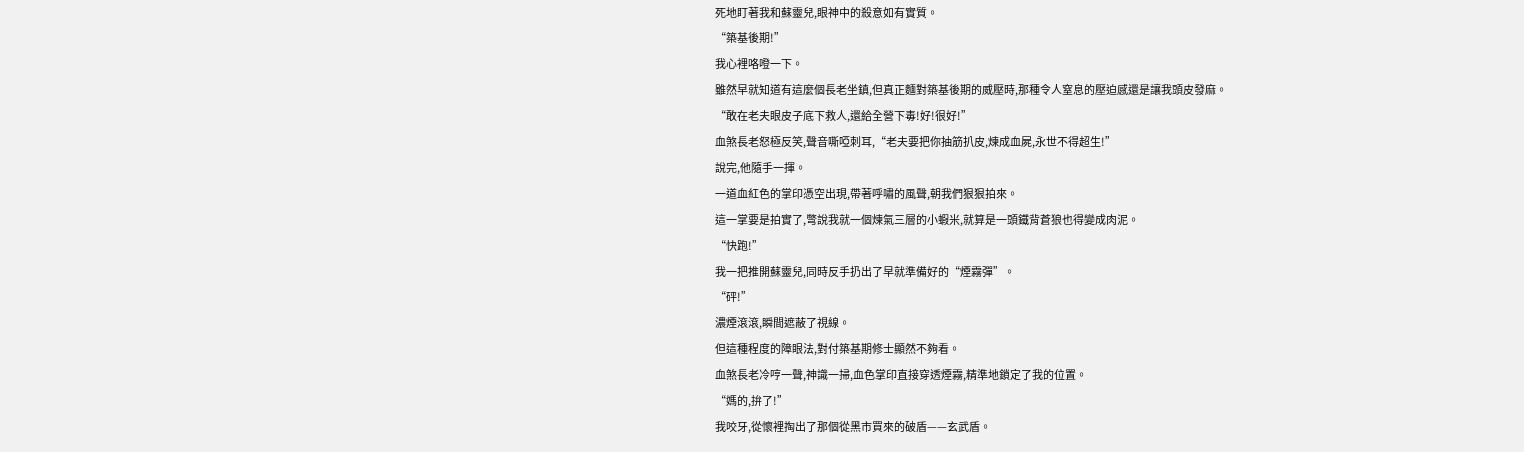死地盯著我和蘇靈兒,眼神中的殺意如有實質。
“築基後期!”
我心裡咯噔一下。
雖然早就知道有這麼個長老坐鎮,但真正麵對築基後期的威壓時,那種令人窒息的壓迫感還是讓我頭皮發麻。
“敢在老夫眼皮子底下救人,還給全營下毒!好!很好!”
血煞長老怒極反笑,聲音嘶啞刺耳,“老夫要把你抽筋扒皮,煉成血屍,永世不得超生!”
說完,他隨手一揮。
一道血紅色的掌印憑空出現,帶著呼嘯的風聲,朝我們狠狠拍來。
這一掌要是拍實了,彆說我就一個煉氣三層的小蝦米,就算是一頭鐵背蒼狼也得變成肉泥。
“快跑!”
我一把推開蘇靈兒,同時反手扔出了早就準備好的“煙霧彈”。
“砰!”
濃煙滾滾,瞬間遮蔽了視線。
但這種程度的障眼法,對付築基期修士顯然不夠看。
血煞長老冷哼一聲,神識一掃,血色掌印直接穿透煙霧,精準地鎖定了我的位置。
“媽的,拚了!”
我咬牙,從懷裡掏出了那個從黑市買來的破盾——玄武盾。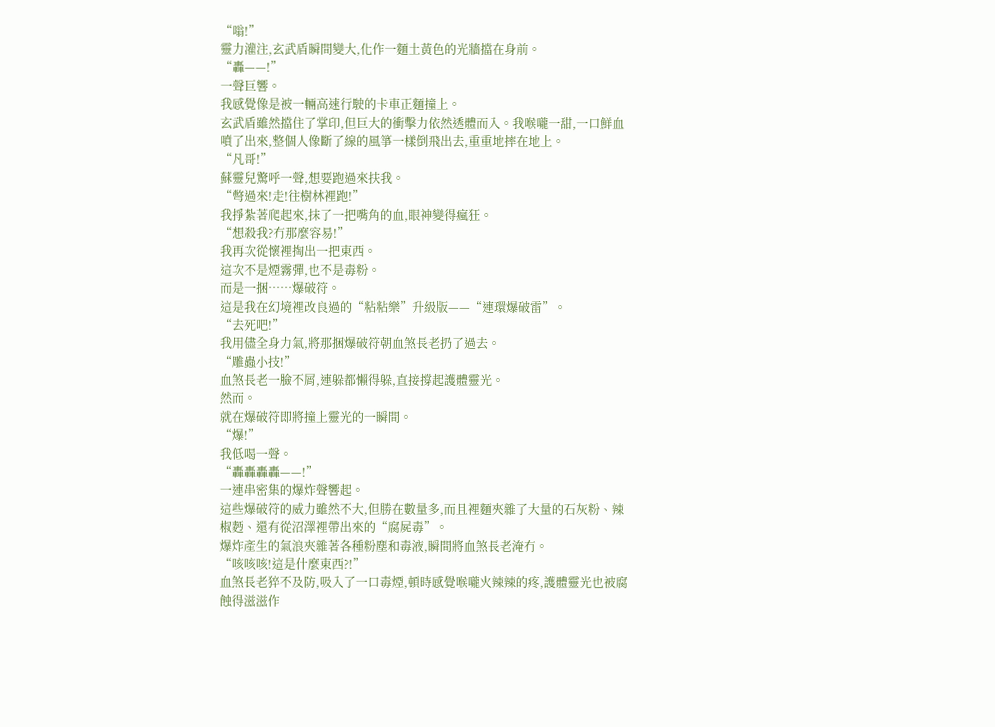“嗡!”
靈力灌注,玄武盾瞬間變大,化作一麵土黃色的光牆擋在身前。
“轟——!”
一聲巨響。
我感覺像是被一輛高速行駛的卡車正麵撞上。
玄武盾雖然擋住了掌印,但巨大的衝擊力依然透體而入。我喉嚨一甜,一口鮮血噴了出來,整個人像斷了線的風箏一樣倒飛出去,重重地摔在地上。
“凡哥!”
蘇靈兒驚呼一聲,想要跑過來扶我。
“彆過來!走!往樹林裡跑!”
我掙紮著爬起來,抹了一把嘴角的血,眼神變得瘋狂。
“想殺我?冇那麼容易!”
我再次從懷裡掏出一把東西。
這次不是煙霧彈,也不是毒粉。
而是一捆……爆破符。
這是我在幻境裡改良過的“粘粘樂”升級版——“連環爆破雷”。
“去死吧!”
我用儘全身力氣,將那捆爆破符朝血煞長老扔了過去。
“雕蟲小技!”
血煞長老一臉不屑,連躲都懶得躲,直接撐起護體靈光。
然而。
就在爆破符即將撞上靈光的一瞬間。
“爆!”
我低喝一聲。
“轟轟轟轟——!”
一連串密集的爆炸聲響起。
這些爆破符的威力雖然不大,但勝在數量多,而且裡麵夾雜了大量的石灰粉、辣椒麪、還有從沼澤裡帶出來的“腐屍毒”。
爆炸產生的氣浪夾雜著各種粉塵和毒液,瞬間將血煞長老淹冇。
“咳咳咳!這是什麼東西?!”
血煞長老猝不及防,吸入了一口毒煙,頓時感覺喉嚨火辣辣的疼,護體靈光也被腐蝕得滋滋作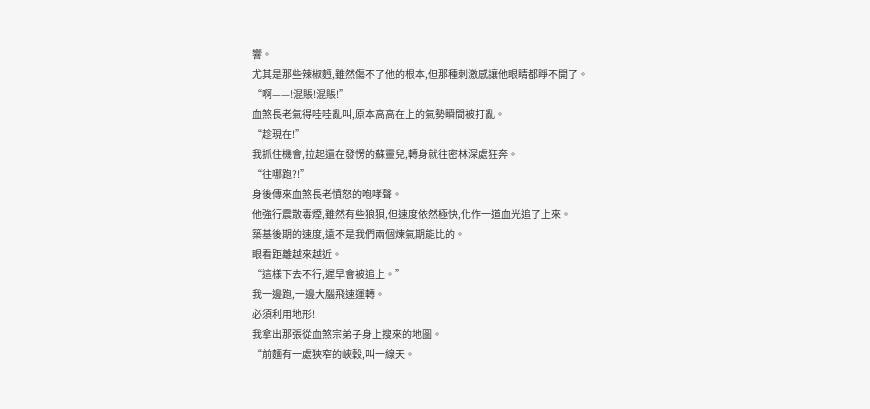響。
尤其是那些辣椒麪,雖然傷不了他的根本,但那種刺激感讓他眼睛都睜不開了。
“啊——!混賬!混賬!”
血煞長老氣得哇哇亂叫,原本高高在上的氣勢瞬間被打亂。
“趁現在!”
我抓住機會,拉起還在發愣的蘇靈兒,轉身就往密林深處狂奔。
“往哪跑?!”
身後傳來血煞長老憤怒的咆哮聲。
他強行震散毒煙,雖然有些狼狽,但速度依然極快,化作一道血光追了上來。
築基後期的速度,遠不是我們兩個煉氣期能比的。
眼看距離越來越近。
“這樣下去不行,遲早會被追上。”
我一邊跑,一邊大腦飛速運轉。
必須利用地形!
我拿出那張從血煞宗弟子身上搜來的地圖。
“前麵有一處狹窄的峽穀,叫一線天。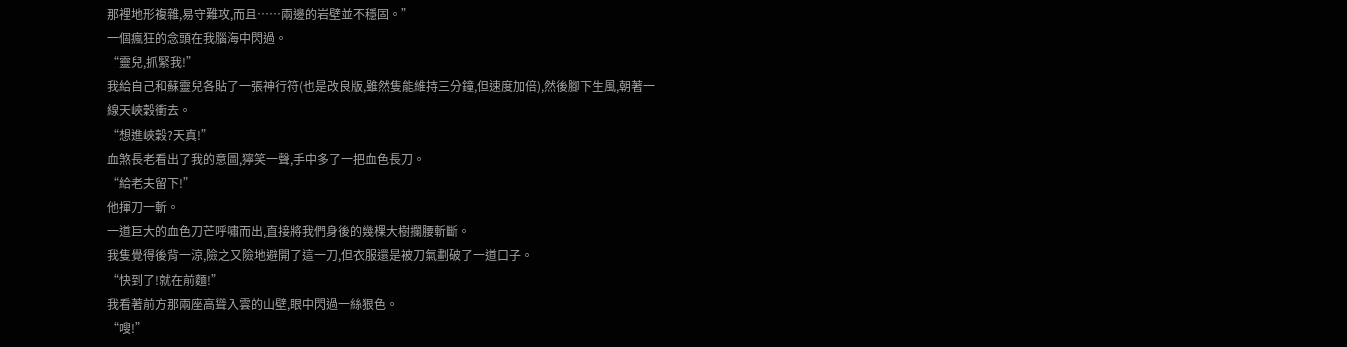那裡地形複雜,易守難攻,而且……兩邊的岩壁並不穩固。”
一個瘋狂的念頭在我腦海中閃過。
“靈兒,抓緊我!”
我給自己和蘇靈兒各貼了一張神行符(也是改良版,雖然隻能維持三分鐘,但速度加倍),然後腳下生風,朝著一線天峽穀衝去。
“想進峽穀?天真!”
血煞長老看出了我的意圖,獰笑一聲,手中多了一把血色長刀。
“給老夫留下!”
他揮刀一斬。
一道巨大的血色刀芒呼嘯而出,直接將我們身後的幾棵大樹攔腰斬斷。
我隻覺得後背一涼,險之又險地避開了這一刀,但衣服還是被刀氣劃破了一道口子。
“快到了!就在前麵!”
我看著前方那兩座高聳入雲的山壁,眼中閃過一絲狠色。
“嗖!”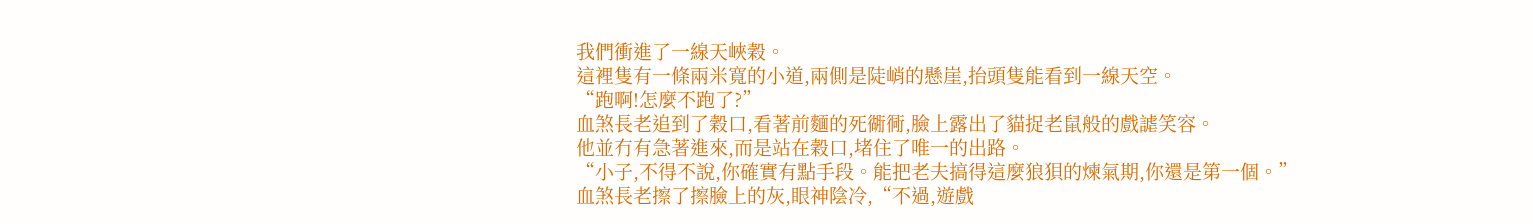我們衝進了一線天峽穀。
這裡隻有一條兩米寬的小道,兩側是陡峭的懸崖,抬頭隻能看到一線天空。
“跑啊!怎麼不跑了?”
血煞長老追到了穀口,看著前麵的死衚衕,臉上露出了貓捉老鼠般的戲謔笑容。
他並冇有急著進來,而是站在穀口,堵住了唯一的出路。
“小子,不得不說,你確實有點手段。能把老夫搞得這麼狼狽的煉氣期,你還是第一個。”
血煞長老擦了擦臉上的灰,眼神陰冷,“不過,遊戲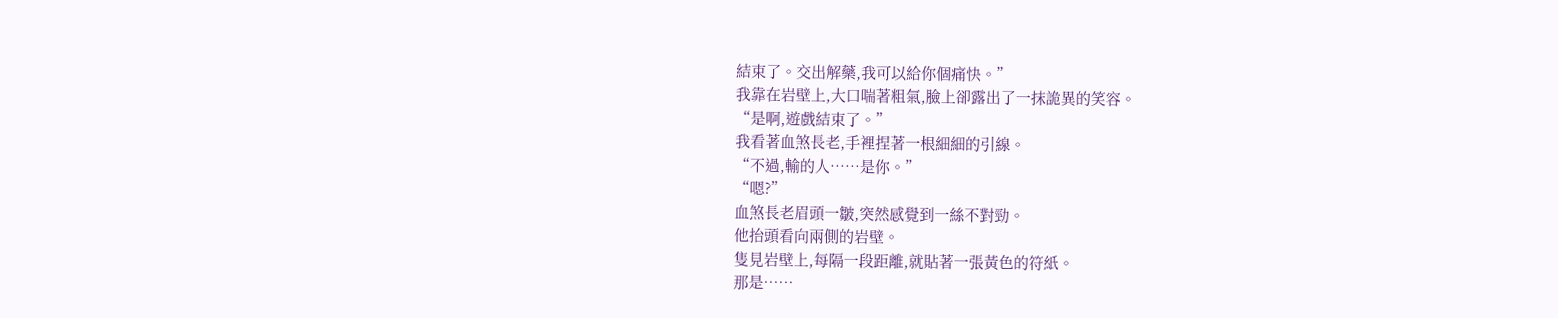結束了。交出解藥,我可以給你個痛快。”
我靠在岩壁上,大口喘著粗氣,臉上卻露出了一抹詭異的笑容。
“是啊,遊戲結束了。”
我看著血煞長老,手裡捏著一根細細的引線。
“不過,輸的人……是你。”
“嗯?”
血煞長老眉頭一皺,突然感覺到一絲不對勁。
他抬頭看向兩側的岩壁。
隻見岩壁上,每隔一段距離,就貼著一張黃色的符紙。
那是……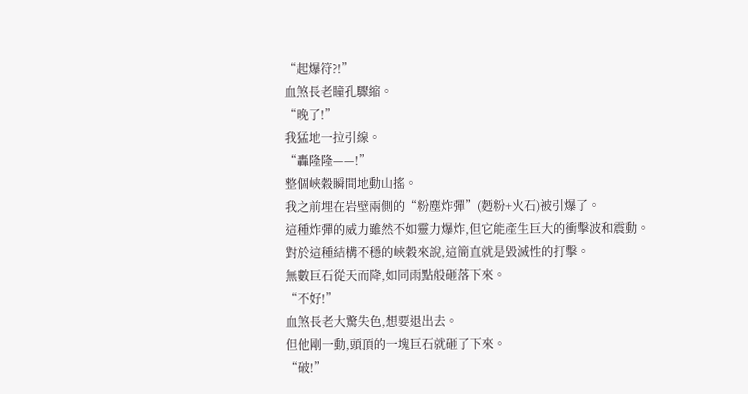“起爆符?!”
血煞長老瞳孔驟縮。
“晚了!”
我猛地一拉引線。
“轟隆隆——!”
整個峽穀瞬間地動山搖。
我之前埋在岩壁兩側的“粉塵炸彈”(麪粉+火石)被引爆了。
這種炸彈的威力雖然不如靈力爆炸,但它能產生巨大的衝擊波和震動。
對於這種結構不穩的峽穀來說,這簡直就是毀滅性的打擊。
無數巨石從天而降,如同雨點般砸落下來。
“不好!”
血煞長老大驚失色,想要退出去。
但他剛一動,頭頂的一塊巨石就砸了下來。
“破!”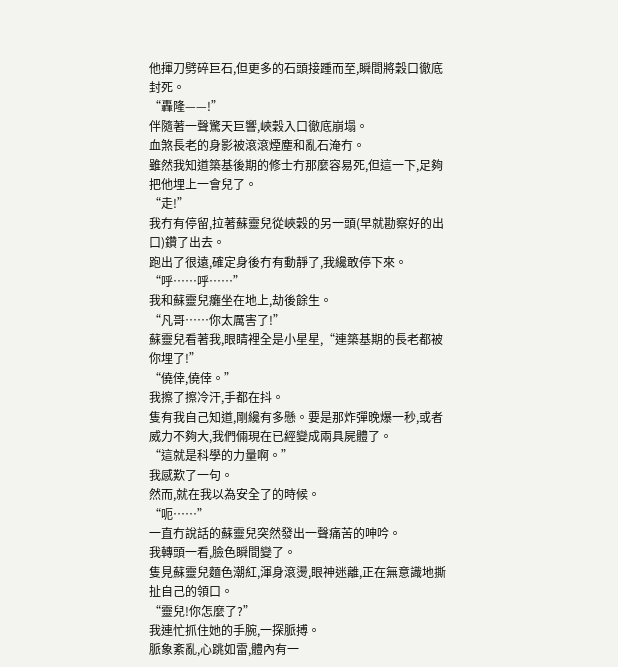他揮刀劈碎巨石,但更多的石頭接踵而至,瞬間將穀口徹底封死。
“轟隆——!”
伴隨著一聲驚天巨響,峽穀入口徹底崩塌。
血煞長老的身影被滾滾煙塵和亂石淹冇。
雖然我知道築基後期的修士冇那麼容易死,但這一下,足夠把他埋上一會兒了。
“走!”
我冇有停留,拉著蘇靈兒從峽穀的另一頭(早就勘察好的出口)鑽了出去。
跑出了很遠,確定身後冇有動靜了,我纔敢停下來。
“呼……呼……”
我和蘇靈兒癱坐在地上,劫後餘生。
“凡哥……你太厲害了!”
蘇靈兒看著我,眼睛裡全是小星星,“連築基期的長老都被你埋了!”
“僥倖,僥倖。”
我擦了擦冷汗,手都在抖。
隻有我自己知道,剛纔有多懸。要是那炸彈晚爆一秒,或者威力不夠大,我們倆現在已經變成兩具屍體了。
“這就是科學的力量啊。”
我感歎了一句。
然而,就在我以為安全了的時候。
“呃……”
一直冇說話的蘇靈兒突然發出一聲痛苦的呻吟。
我轉頭一看,臉色瞬間變了。
隻見蘇靈兒麵色潮紅,渾身滾燙,眼神迷離,正在無意識地撕扯自己的領口。
“靈兒!你怎麼了?”
我連忙抓住她的手腕,一探脈搏。
脈象紊亂,心跳如雷,體內有一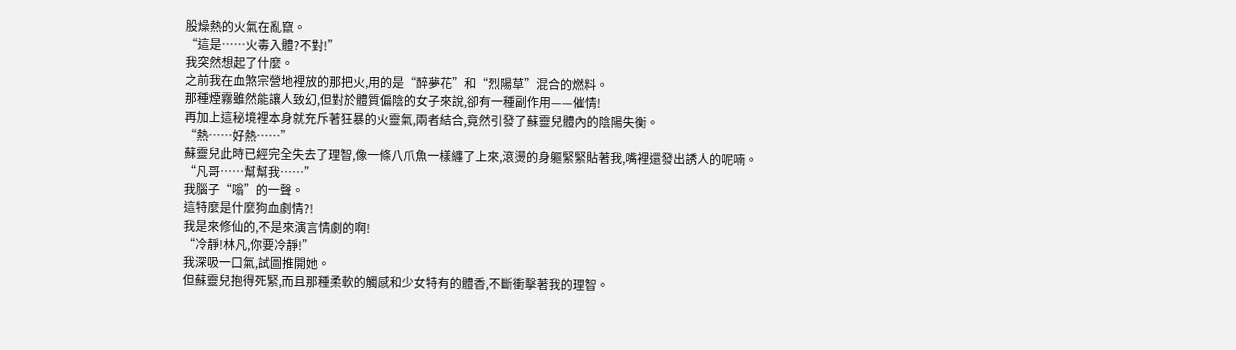股燥熱的火氣在亂竄。
“這是……火毒入體?不對!”
我突然想起了什麼。
之前我在血煞宗營地裡放的那把火,用的是“醉夢花”和“烈陽草”混合的燃料。
那種煙霧雖然能讓人致幻,但對於體質偏陰的女子來說,卻有一種副作用——催情!
再加上這秘境裡本身就充斥著狂暴的火靈氣,兩者結合,竟然引發了蘇靈兒體內的陰陽失衡。
“熱……好熱……”
蘇靈兒此時已經完全失去了理智,像一條八爪魚一樣纏了上來,滾燙的身軀緊緊貼著我,嘴裡還發出誘人的呢喃。
“凡哥……幫幫我……”
我腦子“嗡”的一聲。
這特麼是什麼狗血劇情?!
我是來修仙的,不是來演言情劇的啊!
“冷靜!林凡,你要冷靜!”
我深吸一口氣,試圖推開她。
但蘇靈兒抱得死緊,而且那種柔軟的觸感和少女特有的體香,不斷衝擊著我的理智。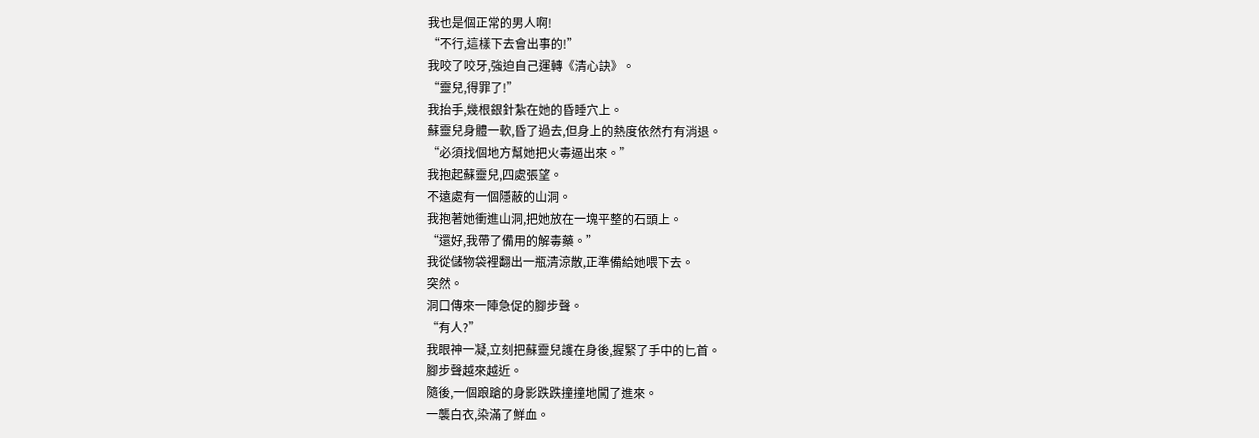我也是個正常的男人啊!
“不行,這樣下去會出事的!”
我咬了咬牙,強迫自己運轉《清心訣》。
“靈兒,得罪了!”
我抬手,幾根銀針紮在她的昏睡穴上。
蘇靈兒身體一軟,昏了過去,但身上的熱度依然冇有消退。
“必須找個地方幫她把火毒逼出來。”
我抱起蘇靈兒,四處張望。
不遠處有一個隱蔽的山洞。
我抱著她衝進山洞,把她放在一塊平整的石頭上。
“還好,我帶了備用的解毒藥。”
我從儲物袋裡翻出一瓶清涼散,正準備給她喂下去。
突然。
洞口傳來一陣急促的腳步聲。
“有人?”
我眼神一凝,立刻把蘇靈兒護在身後,握緊了手中的匕首。
腳步聲越來越近。
隨後,一個踉蹌的身影跌跌撞撞地闖了進來。
一襲白衣,染滿了鮮血。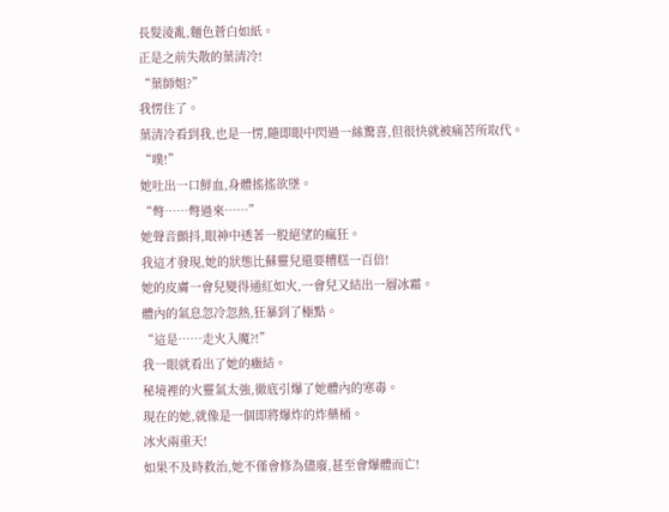長髮淩亂,麵色蒼白如紙。
正是之前失散的葉清冷!
“葉師姐?”
我愣住了。
葉清冷看到我,也是一愣,隨即眼中閃過一絲驚喜,但很快就被痛苦所取代。
“噗!”
她吐出一口鮮血,身體搖搖欲墜。
“彆……彆過來……”
她聲音顫抖,眼神中透著一股絕望的瘋狂。
我這才發現,她的狀態比蘇靈兒還要糟糕一百倍!
她的皮膚一會兒變得通紅如火,一會兒又結出一層冰霜。
體內的氣息忽冷忽熱,狂暴到了極點。
“這是……走火入魔?!”
我一眼就看出了她的癥結。
秘境裡的火靈氣太強,徹底引爆了她體內的寒毒。
現在的她,就像是一個即將爆炸的炸藥桶。
冰火兩重天!
如果不及時救治,她不僅會修為儘廢,甚至會爆體而亡!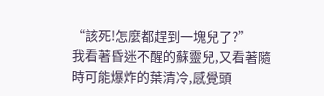“該死!怎麼都趕到一塊兒了?”
我看著昏迷不醒的蘇靈兒,又看著隨時可能爆炸的葉清冷,感覺頭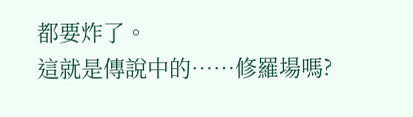都要炸了。
這就是傳說中的……修羅場嗎?